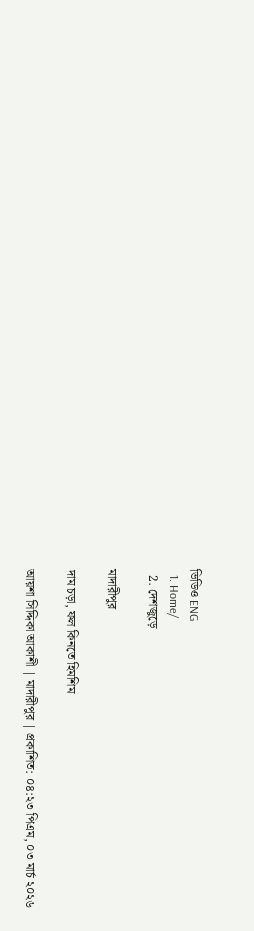ভিডিও ENG
  1. Home/
  2. দেশজুড়ে

মাদারীপুর

দাম চড়া, ফল কিনতে হিমশিম

আয়শা সিদ্দিকা আকাশী | মাদারীপুর | প্রকাশিত: ০৪:২৩ পিএম, ০৩ মার্চ ২০২৬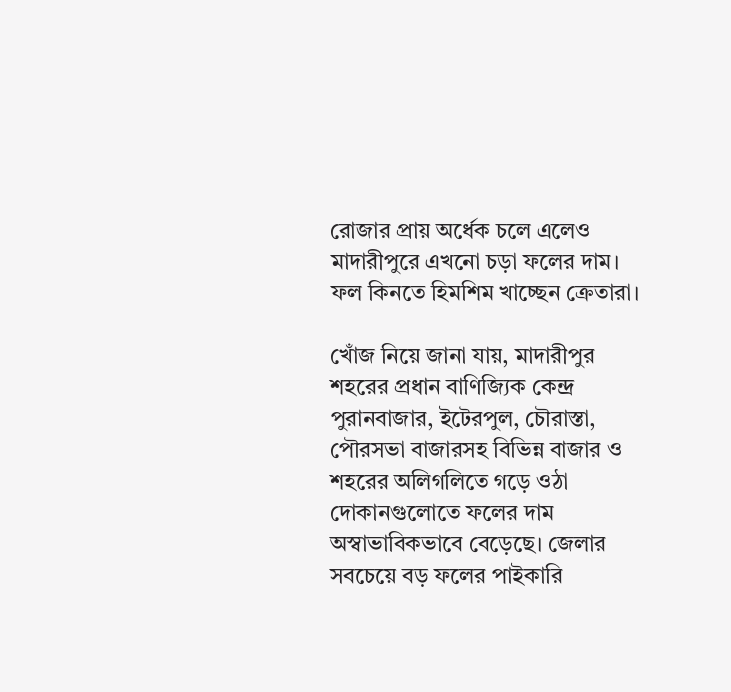রোজার প্রায় অর্ধেক চলে এলেও মাদারীপুরে এখনো চড়া ফলের দাম। ফল কিনতে হিমশিম খাচ্ছেন ক্রেতারা।

খোঁজ নিয়ে জানা যায়, মাদারীপুর শহরের প্রধান বাণিজ্যিক কেন্দ্র পুরানবাজার, ইটেরপুল, চৌরাস্তা, পৌরসভা বাজারসহ বিভিন্ন বাজার ও শহরের অলিগলিতে গড়ে ওঠা দোকানগুলোতে ফলের দাম অস্বাভাবিকভাবে বেড়েছে। জেলার সবচেয়ে বড় ফলের পাইকারি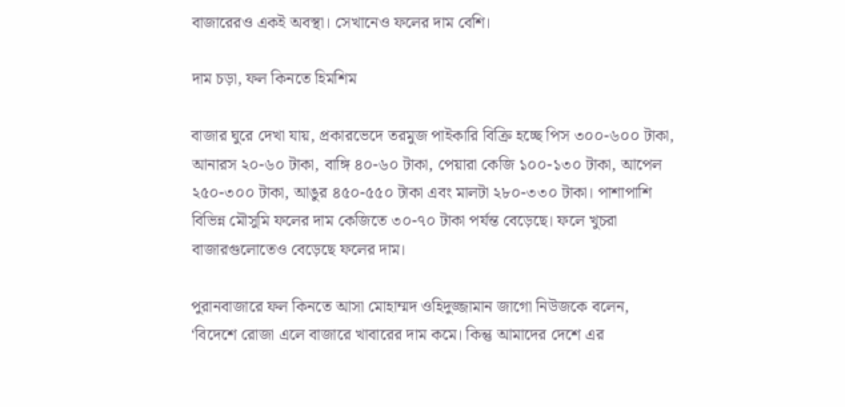বাজারেরও একই অবস্থা। সেখানেও ফলের দাম বেশি।

দাম চড়া, ফল কিনতে হিমশিম

বাজার ঘুরে দেখা যায়, প্রকারভেদে তরমুজ পাইকারি বিক্রি হচ্ছে পিস ৩০০-৬০০ টাকা, আনারস ২০-৬০ টাকা, বাঙ্গি ৪০-৬০ টাকা, পেয়ারা কেজি ১০০-১৩০ টাকা, আপেল ২৫০-৩০০ টাকা, আঙুর ৪৫০-৫৫০ টাকা এবং মালটা ২৮০-৩৩০ টাকা। পাশাপাশি বিভিন্ন মৌসুমি ফলের দাম কেজিতে ৩০-৭০ টাকা পর্যন্ত বেড়েছে। ফলে খুচরা বাজারগুলোতেও বেড়েছে ফলের দাম।

পুরানবাজারে ফল কিনতে আসা মোহাম্মদ ওহিদুজ্জামান জাগো নিউজকে বলেন, ‘বিদেশে রোজা এলে বাজারে খাবারের দাম কমে। কিন্তু আমাদের দেশে এর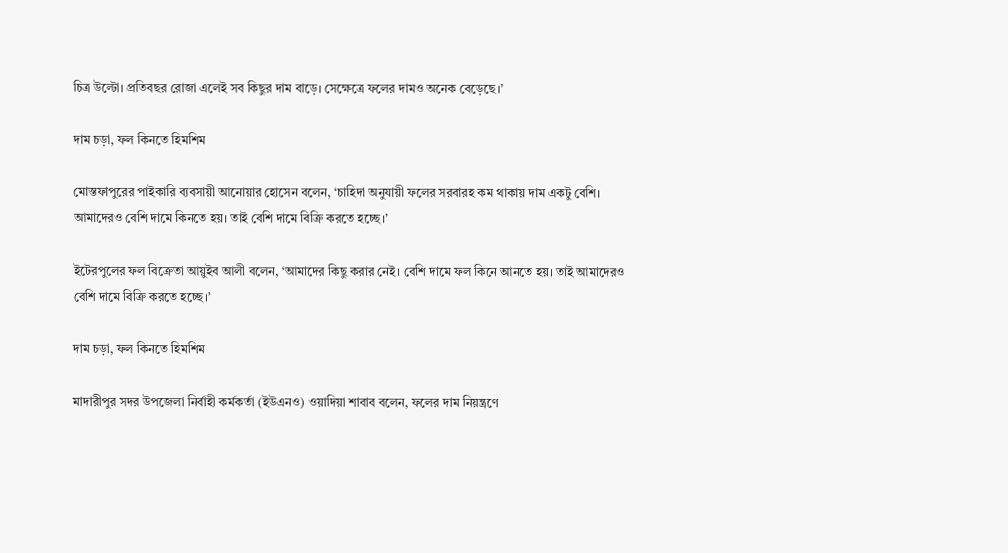চিত্র উল্টো। প্রতিবছর রোজা এলেই সব কিছুর দাম বাড়ে। সেক্ষেত্রে ফলের দামও অনেক বেড়েছে।’

দাম চড়া, ফল কিনতে হিমশিম

মোস্তফাপুরের পাইকারি ব্যবসায়ী আনোয়ার হোসেন বলেন, ‘চাহিদা অনুযায়ী ফলের সরবারহ কম থাকায় দাম একটু বেশি। আমাদেরও বেশি দামে কিনতে হয়। তাই বেশি দামে বিক্রি করতে হচ্ছে।’

ইটেরপুলের ফল বিক্রেতা আয়ুইব আলী বলেন, ‘আমাদের কিছু করার নেই। বেশি দামে ফল কিনে আনতে হয়। তাই আমাদেরও বেশি দামে বিক্রি করতে হচ্ছে।’

দাম চড়া, ফল কিনতে হিমশিম

মাদারীপুর সদর উপজেলা নির্বাহী কর্মকর্তা (ইউএনও) ওয়াদিয়া শাবাব বলেন, ফলের দাম নিয়ন্ত্রণে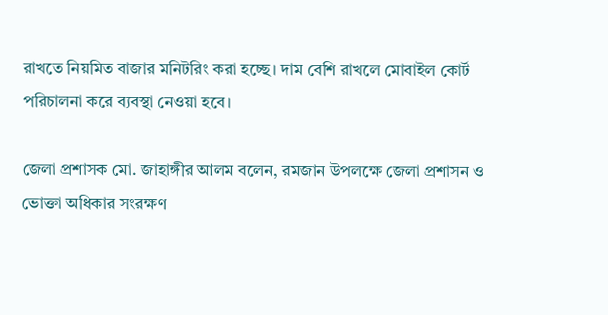রাখতে নিয়মিত বাজার মনিটরিং করা হচ্ছে। দাম বেশি রাখলে মোবাইল কোর্ট পরিচালনা করে ব্যবস্থা নেওয়া হবে।

জেলা প্রশাসক মো. জাহাঙ্গীর আলম বলেন, রমজান উপলক্ষে জেলা প্রশাসন ও ভোক্তা অধিকার সংরক্ষণ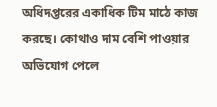অধিদপ্তরের একাধিক টিম মাঠে কাজ করছে। কোথাও দাম বেশি পাওয়ার অভিযোগ পেলে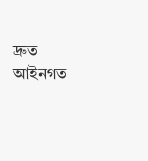দ্রুত আইনগত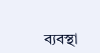ব্যবস্থা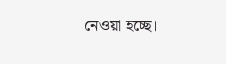নেওয়া হচ্ছে।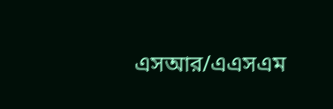এসআর/এএসএম